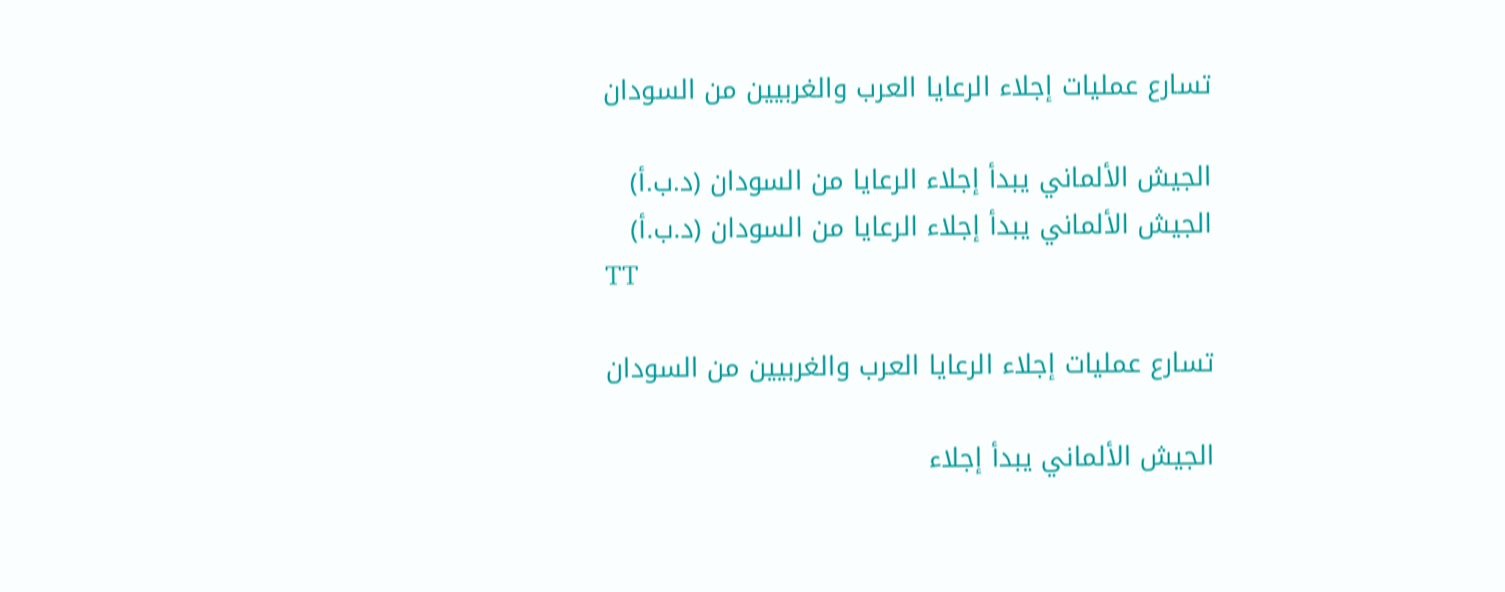تسارع عمليات إجلاء الرعايا العرب والغربيين من السودان

الجيش الألماني يبدأ إجلاء الرعايا من السودان (د.ب.أ)
الجيش الألماني يبدأ إجلاء الرعايا من السودان (د.ب.أ)
TT

تسارع عمليات إجلاء الرعايا العرب والغربيين من السودان

الجيش الألماني يبدأ إجلاء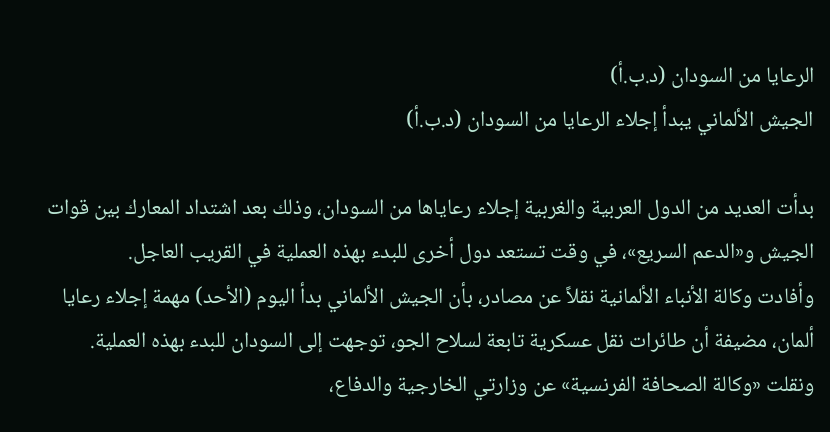الرعايا من السودان (د.ب.أ)
الجيش الألماني يبدأ إجلاء الرعايا من السودان (د.ب.أ)

بدأت العديد من الدول العربية والغربية إجلاء رعاياها من السودان، وذلك بعد اشتداد المعارك بين قوات الجيش و«الدعم السريع»، في وقت تستعد دول أخرى للبدء بهذه العملية في القريب العاجل.
وأفادت وكالة الأنباء الألمانية نقلاً عن مصادر، بأن الجيش الألماني بدأ اليوم (الأحد) مهمة إجلاء رعايا ألمان، مضيفة أن طائرات نقل عسكرية تابعة لسلاح الجو، توجهت إلى السودان للبدء بهذه العملية.
ونقلت «وكالة الصحافة الفرنسية» عن وزارتي الخارجية والدفاع،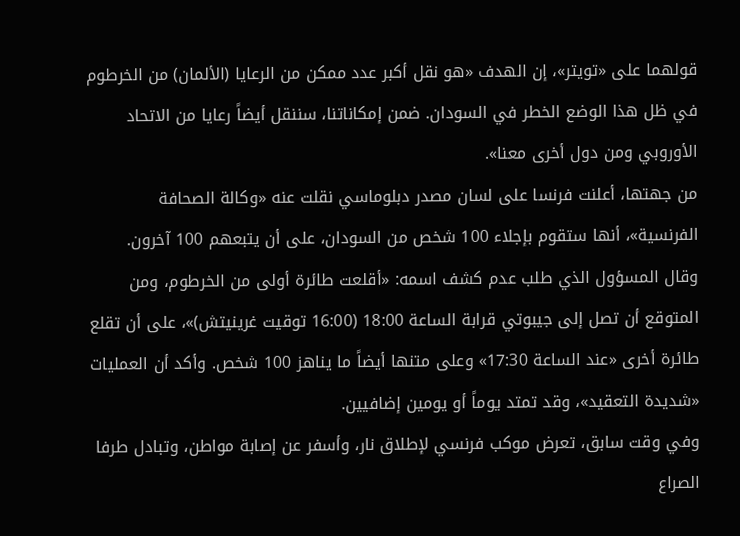قولهما على «تويتر»، إن الهدف «هو نقل أكبر عدد ممكن من الرعايا (الألمان) من الخرطوم في ظل هذا الوضع الخطر في السودان. ضمن إمكاناتنا، سننقل أيضاً رعايا من الاتحاد الأوروبي ومن دول أخرى معنا».
من جهتها، أعلنت فرنسا على لسان مصدر دبلوماسي نقلت عنه «وكالة الصحافة الفرنسية»، أنها ستقوم بإجلاء 100 شخص من السودان، على أن يتبعهم 100 آخرون.
وقال المسؤول الذي طلب عدم كشف اسمه: «أقلعت طائرة أولى من الخرطوم، ومن المتوقع أن تصل إلى جيبوتي قرابة الساعة 18:00 (16:00 توقيت غرينيتش)»، على أن تقلع طائرة أخرى «عند الساعة 17:30» وعلى متنها أيضاً ما يناهز 100 شخص. وأكد أن العمليات «شديدة التعقيد»، وقد تمتد يوماً أو يومين إضافيين.
وفي وقت سابق، تعرض موكب فرنسي لإطلاق نار، وأسفر عن إصابة مواطن، وتبادل طرفا الصراع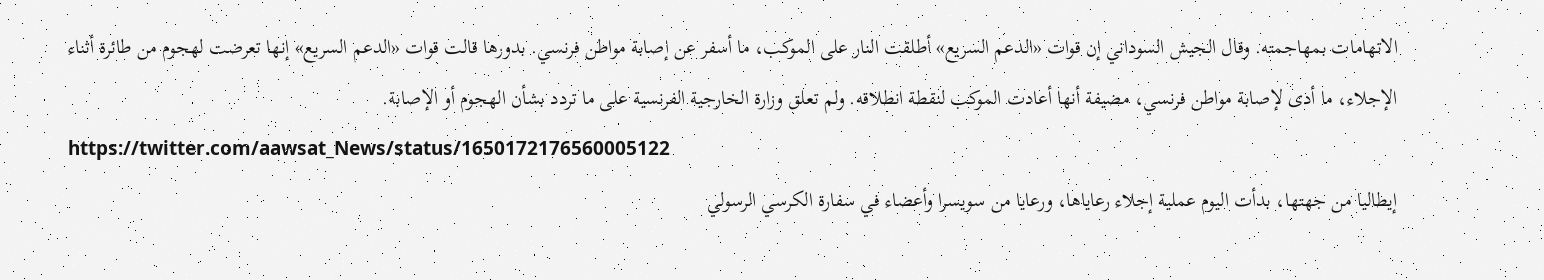الاتهامات بمهاجمته. وقال الجيش السوداني إن قوات «الدعم السريع» أطلقت النار على الموكب، ما أسفر عن إصابة مواطن فرنسي. بدورها قالت قوات «الدعم السريع» إنها تعرضت لهجوم من طائرة أثناء الإجلاء، ما أدى لإصابة مواطن فرنسي، مضيفة أنها أعادت الموكب لنقطة انطلاقه. ولم تعلق وزارة الخارجية الفرنسية على ما تردد بشأن الهجوم أو الإصابة.
https://twitter.com/aawsat_News/status/1650172176560005122
إيطاليا من جهتها، بدأت اليوم عملية إجلاء رعاياها، ورعايا من سويسرا وأعضاء في سفارة الكرسي الرسولي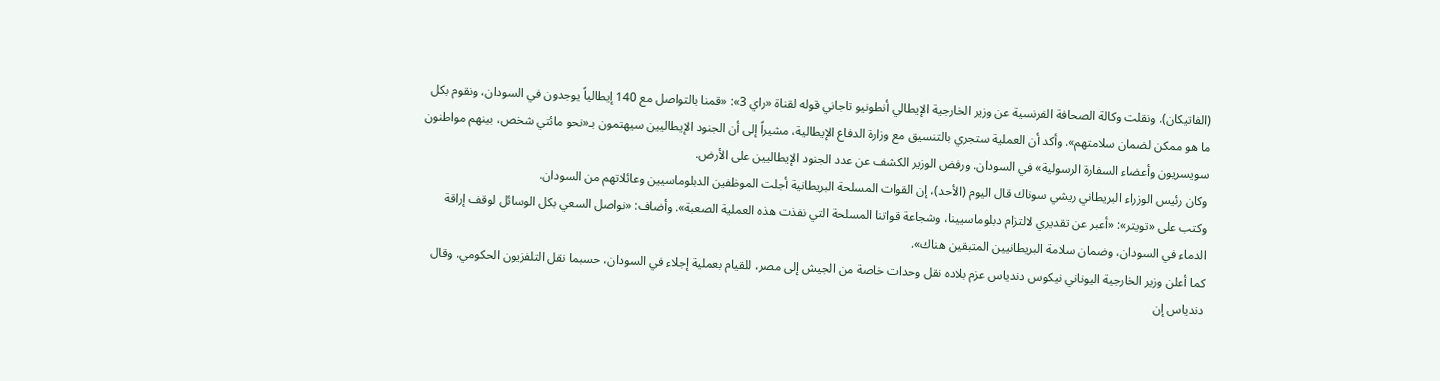(الفاتيكان). ونقلت وكالة الصحافة الفرنسية عن وزير الخارجية الإيطالي أنطونيو تاجاني قوله لقناة «راي 3»: «قمنا بالتواصل مع 140 إيطالياً يوجدون في السودان، ونقوم بكل ما هو ممكن لضمان سلامتهم». وأكد أن العملية ستجري بالتنسيق مع وزارة الدفاع الإيطالية، مشيراً إلى أن الجنود الإيطاليين سيهتمون بـ«نحو مائتي شخص، بينهم مواطنون سويسريون وأعضاء السفارة الرسولية» في السودان. ورفض الوزير الكشف عن عدد الجنود الإيطاليين على الأرض.
وكان رئيس الوزراء البريطاني ريشي سوناك قال اليوم (الأحد)، إن القوات المسلحة البريطانية أجلت الموظفين الدبلوماسيين وعائلاتهم من السودان.
وكتب على «تويتر»: «أعبر عن تقديري لالتزام دبلوماسيينا، وشجاعة قواتنا المسلحة التي نفذت هذه العملية الصعبة». وأضاف: «نواصل السعي بكل الوسائل لوقف إراقة الدماء في السودان، وضمان سلامة البريطانيين المتبقين هناك».
كما أعلن وزير الخارجية اليوناني نيكوس دندياس عزم بلاده نقل وحدات خاصة من الجيش إلى مصر، للقيام بعملية إجلاء في السودان، حسبما نقل التلفزيون الحكومي. وقال دندياس إن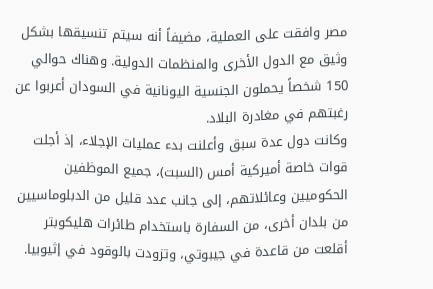مصر وافقت على العملية، مضيفاً أنه سيتم تنسيقها بشكل وثيق مع الدول الأخرى والمنظمات الدولية. وهناك حوالي 150 شخصاً يحملون الجنسية اليونانية في السودان أعربوا عن رغبتهم في مغادرة البلاد.
وكانت دول عدة سبق وأعلنت بدء عمليات الإجلاء، إذ أجلت قوات خاصة أميركية أمس (السبت)، جميع الموظفين الحكوميين وعائلاتهم، إلى جانب عدد قليل من الدبلوماسيين من بلدان أخرى، من السفارة باستخدام طائرات هليكوبتر أقلعت من قاعدة في جيبوتي، وتزودت بالوقود في إثيوبيا.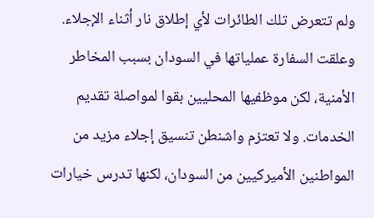ولم تتعرض تلك الطائرات لأي إطلاق نار أثناء الإجلاء.
وعلقت السفارة عملياتها في السودان بسبب المخاطر الأمنية، لكن موظفيها المحليين بقوا لمواصلة تقديم الخدمات. ولا تعتزم واشنطن تنسيق إجلاء مزيد من المواطنين الأميركيين من السودان، لكنها تدرس خيارات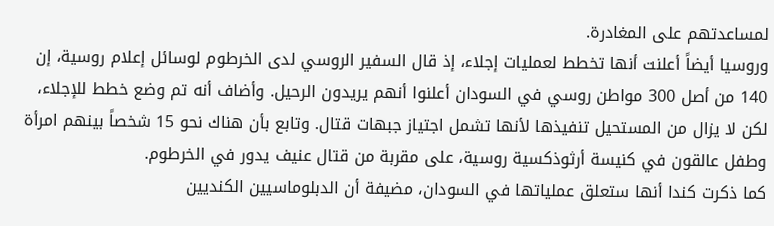لمساعدتهم على المغادرة.
وروسيا أيضاً أعلنت أنها تخطط لعمليات إجلاء، إذ قال السفير الروسي لدى الخرطوم لوسائل إعلام روسية، إن 140 من أصل 300 مواطن روسي في السودان أعلنوا أنهم يريدون الرحيل. وأضاف أنه تم وضع خطط للإجلاء، لكن لا يزال من المستحيل تنفيذها لأنها تشمل اجتياز جبهات قتال. وتابع بأن هناك نحو 15 شخصاً بينهم امرأة وطفل عالقون في كنيسة أرثوذكسية روسية، على مقربة من قتال عنيف يدور في الخرطوم.
كما ذكرت كندا أنها ستعلق عملياتها في السودان، مضيفة أن الدبلوماسيين الكنديين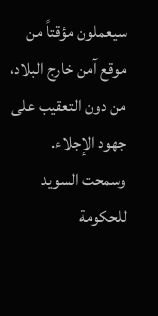سيعملون مؤقتاً من موقع آمن خارج البلاد، من دون التعقيب على جهود الإجلاء. وسمحت السويد للحكومة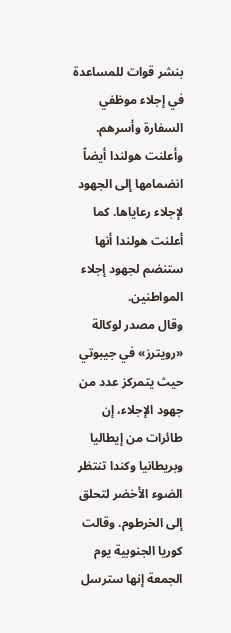بنشر قوات للمساعدة في إجلاء موظفي السفارة وأسرهم. وأعلنت هولندا أيضاً انضمامها إلى الجهود لإجلاء رعاياها. كما أعلنت هولندا أنها ستنضم لجهود إجلاء المواطنين.
وقال مصدر لوكالة «رويترز» في جيبوتي حيث يتمركز عدد من جهود الإجلاء، إن طائرات من إيطاليا وبريطانيا وكندا تنتظر الضوء الأخضر لتحلق إلى الخرطوم. وقالت كوريا الجنوبية يوم الجمعة إنها سترسل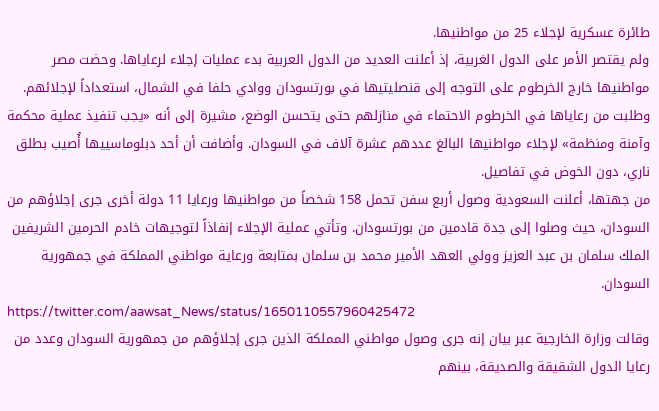طائرة عسكرية لإجلاء 25 من مواطنيها.
ولم يقتصر الأمر على الدول الغربية، إذ أعلنت العديد من الدول العربية بدء عمليات إجلاء لرعاياها. وحضت مصر مواطنيها خارج الخرطوم على التوجه إلى قنصليتيها في بورتسودان ووادي حلفا في الشمال، استعداداً لإجلائهم. وطلبت من رعاياها في الخرطوم الاحتماء في منازلهم حتى يتحسن الوضع، مشيرة إلى أنه «يجب تنفيذ عملية محكمة وآمنة ومنظمة» لإجلاء مواطنيها البالغ عددهم عشرة آلاف في السودان. وأضافت أن أحد دبلوماسييها أُصيب بطلق ناري، دون الخوض في تفاصيل.
من جهتها، أعلنت السعودية وصول أربع سفن تحمل 158 شخصاً من مواطنيها ورعايا 11 دولة أخرى جرى إجلاؤهم من السودان، حيث وصلوا إلى جدة قادمين من بورتسودان. وتأتي عملية الإجلاء إنفاذاً لتوجيهات خادم الحرمين الشريفين الملك سلمان بن عبد العزيز وولي العهد الأمير محمد بن سلمان بمتابعة ورعاية مواطني المملكة في جمهورية السودان.
https://twitter.com/aawsat_News/status/1650110557960425472
وقالت وزارة الخارجية عبر بيان إنه جرى وصول مواطني المملكة الذين جرى إجلاؤهم من جمهورية السودان وعدد من رعايا الدول الشقيقة والصديقة، بينهم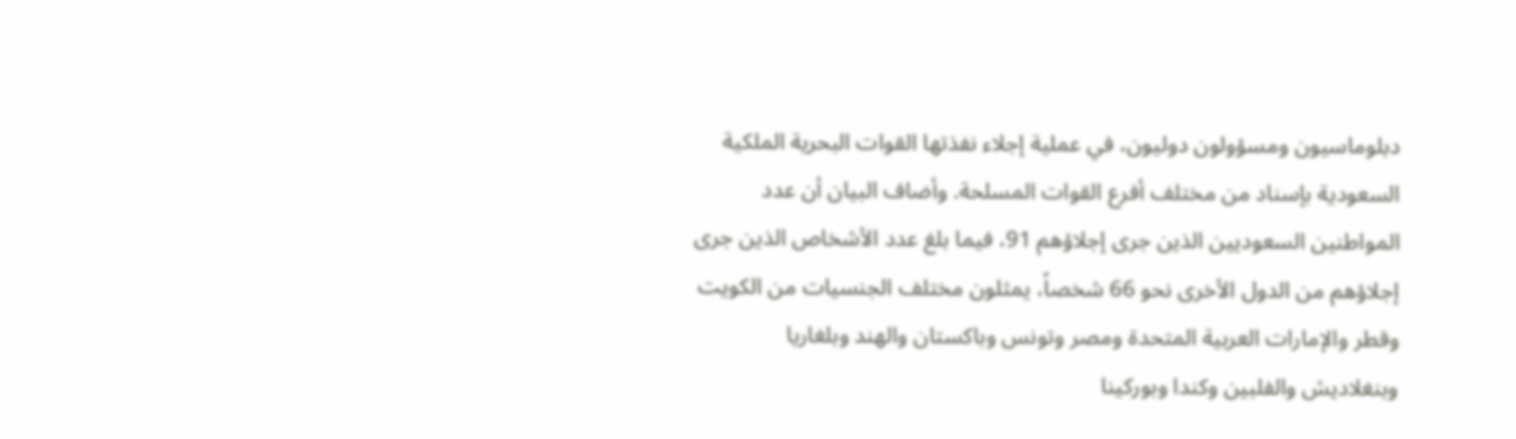دبلوماسيون ومسؤولون دوليون، في عملية إجلاء نفذتها القوات البحرية الملكية السعودية بإسناد من مختلف أفرع القوات المسلحة. وأضاف البيان أن عدد المواطنين السعوديين الذين جرى إجلاؤهم 91، فيما بلغ عدد الأشخاص الذين جرى إجلاؤهم من الدول الأخرى نحو 66 شخصاً، يمثلون مختلف الجنسيات من الكويت وقطر والإمارات العربية المتحدة ومصر وتونس وباكستان والهند وبلغاريا وبنغلاديش والفلبين وكندا وبوركينا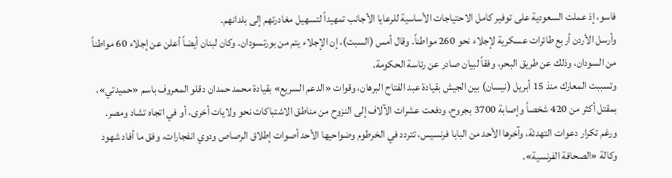فاسو، إذ عملت السعودية على توفير كامل الاحتياجات الأساسية للرعايا الأجانب تمهيداً لتسهيل مغادرتهم إلى بلدانهم.
وأرسل الأردن أربع طائرات عسكرية لإجلاء نحو 260 مواطناً. وقال أمس (السبت)، إن الإجلاء يتم من بورتسودان. وكان لبنان أيضاً أعلن عن إجلاء 60 مواطناً من السودان، وذلك عن طريق البحر، وفقاً لبيان صادر عن رئاسة الحكومة.
وتسببت المعارك منذ 15 أبريل (نيسان) بين الجيش بقيادة عبد الفتاح البرهان، وقوات «الدعم السريع» بقيادة محمد حمدان دقلو المعروف باسم «حميدتي»، بمقتل أكثر من 420 شخصاً وإصابة 3700 بجروح، ودفعت عشرات الآلاف إلى النزوح من مناطق الاشتباكات نحو ولايات أخرى، أو في اتجاه تشاد ومصر.
ورغم تكرار دعوات التهدئة، وآخرها الأحد من البابا فرنسيس، تتردد في الخرطوم وضواحيها الأحد أصوات إطلاق الرصاص ودوي انفجارات، وفق ما أفاد شهود وكالة «الصحافة الفرنسية».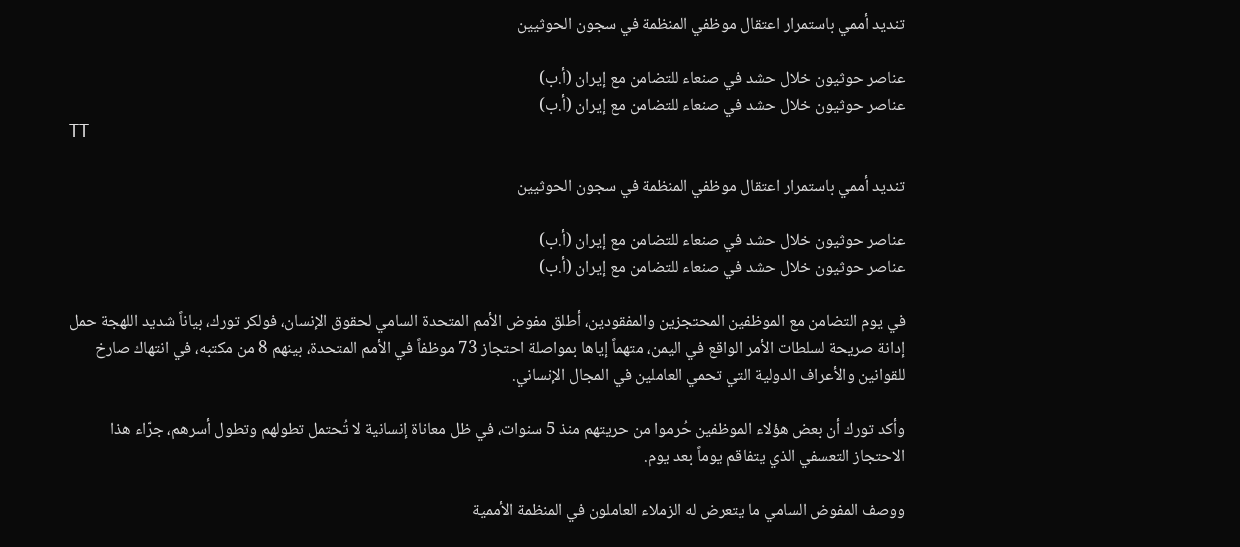تنديد أممي باستمرار اعتقال موظفي المنظمة في سجون الحوثيين

عناصر حوثيون خلال حشد في صنعاء للتضامن مع إيران (أ.ب)
عناصر حوثيون خلال حشد في صنعاء للتضامن مع إيران (أ.ب)
TT

تنديد أممي باستمرار اعتقال موظفي المنظمة في سجون الحوثيين

عناصر حوثيون خلال حشد في صنعاء للتضامن مع إيران (أ.ب)
عناصر حوثيون خلال حشد في صنعاء للتضامن مع إيران (أ.ب)

في يوم التضامن مع الموظفين المحتجزين والمفقودين، أطلق مفوض الأمم المتحدة السامي لحقوق الإنسان، فولكر تورك، بياناً شديد اللهجة حمل إدانة صريحة لسلطات الأمر الواقع في اليمن، متهماً إياها بمواصلة احتجاز 73 موظفاً في الأمم المتحدة، بينهم 8 من مكتبه، في انتهاك صارخ للقوانين والأعراف الدولية التي تحمي العاملين في المجال الإنساني.

وأكد تورك أن بعض هؤلاء الموظفين حُرموا من حريتهم منذ 5 سنوات، في ظل معاناة إنسانية لا تُحتمل تطولهم وتطول أسرهم، جرّاء هذا الاحتجاز التعسفي الذي يتفاقم يوماً بعد يوم.

ووصف المفوض السامي ما يتعرض له الزملاء العاملون في المنظمة الأممية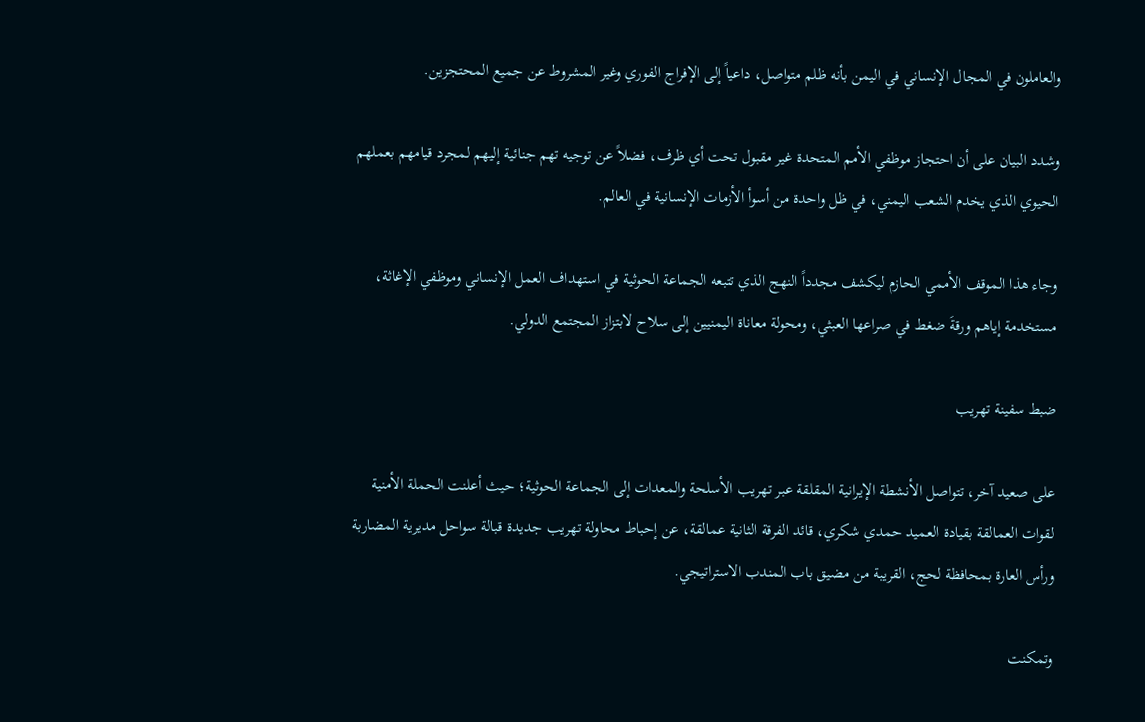والعاملون في المجال الإنساني في اليمن بأنه ظلم متواصل، داعياً إلى الإفراج الفوري وغير المشروط عن جميع المحتجزين.

وشدد البيان على أن احتجاز موظفي الأمم المتحدة غير مقبول تحت أي ظرف، فضلاً عن توجيه تهم جنائية إليهم لمجرد قيامهم بعملهم الحيوي الذي يخدم الشعب اليمني، في ظل واحدة من أسوأ الأزمات الإنسانية في العالم.

وجاء هذا الموقف الأممي الحازم ليكشف مجدداً النهج الذي تتبعه الجماعة الحوثية في استهداف العمل الإنساني وموظفي الإغاثة، مستخدمة إياهم ورقةَ ضغط في صراعها العبثي، ومحولة معاناة اليمنيين إلى سلاح لابتزاز المجتمع الدولي.

ضبط سفينة تهريب

على صعيد آخر، تتواصل الأنشطة الإيرانية المقلقة عبر تهريب الأسلحة والمعدات إلى الجماعة الحوثية؛ حيث أعلنت الحملة الأمنية لقوات العمالقة بقيادة العميد حمدي شكري، قائد الفرقة الثانية عمالقة، عن إحباط محاولة تهريب جديدة قبالة سواحل مديرية المضاربة ورأس العارة بمحافظة لحج، القريبة من مضيق باب المندب الاستراتيجي.

وتمكنت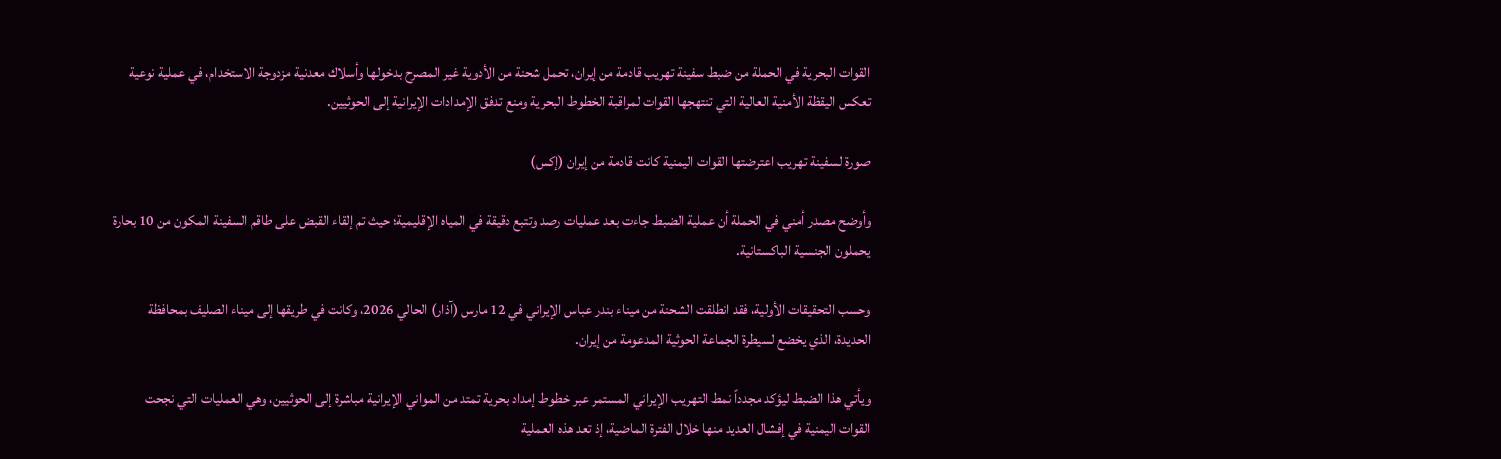القوات البحرية في الحملة من ضبط سفينة تهريب قادمة من إيران، تحمل شحنة من الأدوية غير المصرح بدخولها وأسلاك معدنية مزدوجة الاستخدام، في عملية نوعية تعكس اليقظة الأمنية العالية التي تنتهجها القوات لمراقبة الخطوط البحرية ومنع تدفق الإمدادات الإيرانية إلى الحوثيين.

صورة لسفينة تهريب اعترضتها القوات اليمنية كانت قادمة من إيران (إكس)

وأوضح مصدر أمني في الحملة أن عملية الضبط جاءت بعد عمليات رصد وتتبع دقيقة في المياه الإقليمية؛ حيث تم إلقاء القبض على طاقم السفينة المكون من 10 بحارة يحملون الجنسية الباكستانية.

وحسب التحقيقات الأولية، فقد انطلقت الشحنة من ميناء بندر عباس الإيراني في 12 مارس (آذار) الحالي 2026، وكانت في طريقها إلى ميناء الصليف بمحافظة الحديدة، الذي يخضع لسيطرة الجماعة الحوثية المدعومة من إيران.

ويأتي هذا الضبط ليؤكد مجدداً نمط التهريب الإيراني المستمر عبر خطوط إمداد بحرية تمتد من المواني الإيرانية مباشرة إلى الحوثيين، وهي العمليات التي نجحت القوات اليمنية في إفشال العديد منها خلال الفترة الماضية، إذ تعد هذه العملية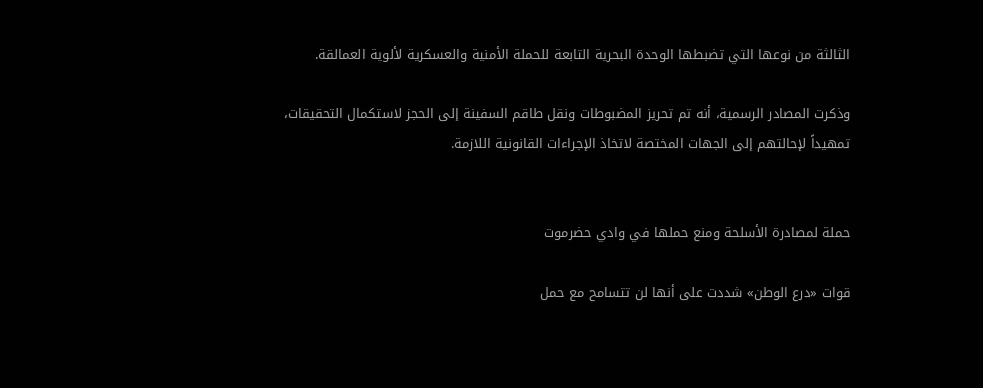الثالثة من نوعها التي تضبطها الوحدة البحرية التابعة للحملة الأمنية والعسكرية لألوية العمالقة.

وذكرت المصادر الرسمية، أنه تم تحريز المضبوطات ونقل طاقم السفينة إلى الحجز لاستكمال التحقيقات، تمهيداً لإحالتهم إلى الجهات المختصة لاتخاذ الإجراءات القانونية اللازمة.


حملة لمصادرة الأسلحة ومنع حملها في وادي حضرموت

قوات «درع الوطن» شددت على أنها لن تتسامح مع حمل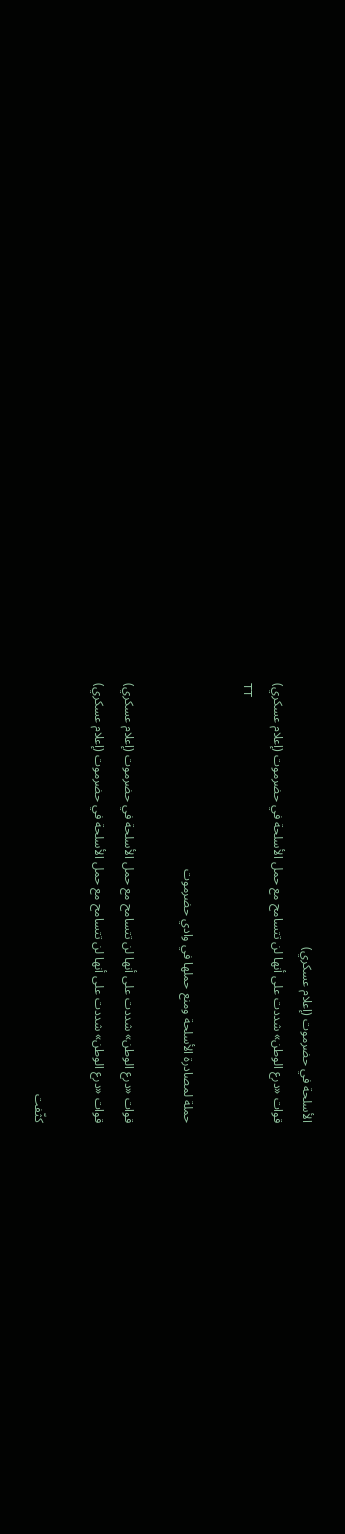الأسلحة في حضرموت (إعلام عسكري)
قوات «درع الوطن» شددت على أنها لن تتسامح مع حمل الأسلحة في حضرموت (إعلام عسكري)
TT

حملة لمصادرة الأسلحة ومنع حملها في وادي حضرموت

قوات «درع الوطن» شددت على أنها لن تتسامح مع حمل الأسلحة في حضرموت (إعلام عسكري)
قوات «درع الوطن» شددت على أنها لن تتسامح مع حمل الأسلحة في حضرموت (إعلام عسكري)

كثّفت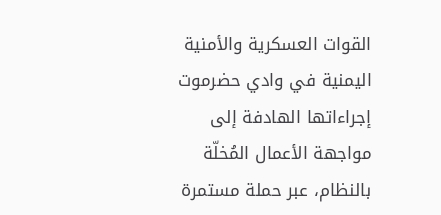القوات العسكرية والأمنية اليمنية في وادي حضرموت إجراءاتها الهادفة إلى مواجهة الأعمال المُخلّة بالنظام، عبر حملة مستمرة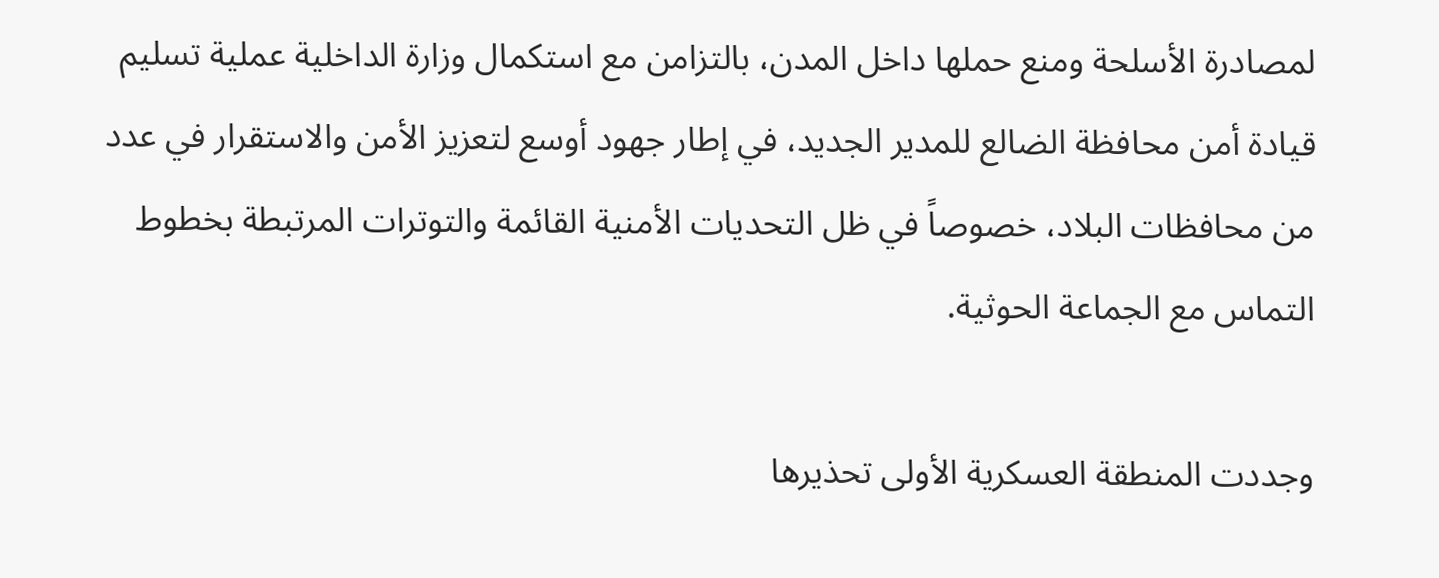لمصادرة الأسلحة ومنع حملها داخل المدن، بالتزامن مع استكمال وزارة الداخلية عملية تسليم قيادة أمن محافظة الضالع للمدير الجديد، في إطار جهود أوسع لتعزيز الأمن والاستقرار في عدد من محافظات البلاد، خصوصاً في ظل التحديات الأمنية القائمة والتوترات المرتبطة بخطوط التماس مع الجماعة الحوثية.

وجددت المنطقة العسكرية الأولى تحذيرها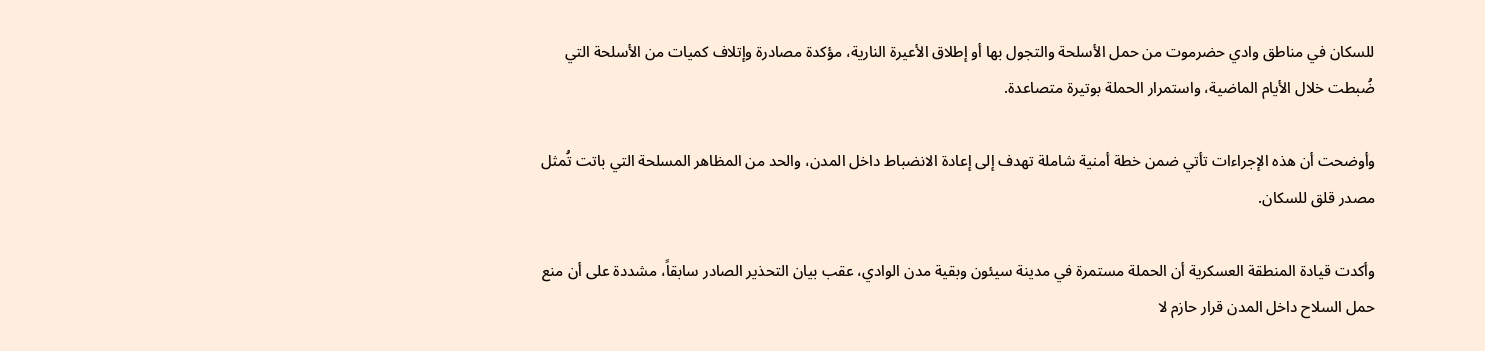للسكان في مناطق وادي حضرموت من حمل الأسلحة والتجول بها أو إطلاق الأعيرة النارية، مؤكدة مصادرة وإتلاف كميات من الأسلحة التي ضُبطت خلال الأيام الماضية، واستمرار الحملة بوتيرة متصاعدة.

وأوضحت أن هذه الإجراءات تأتي ضمن خطة أمنية شاملة تهدف إلى إعادة الانضباط داخل المدن، والحد من المظاهر المسلحة التي باتت تُمثل مصدر قلق للسكان.

وأكدت قيادة المنطقة العسكرية أن الحملة مستمرة في مدينة سيئون وبقية مدن الوادي، عقب بيان التحذير الصادر سابقاً، مشددة على أن منع حمل السلاح داخل المدن قرار حازم لا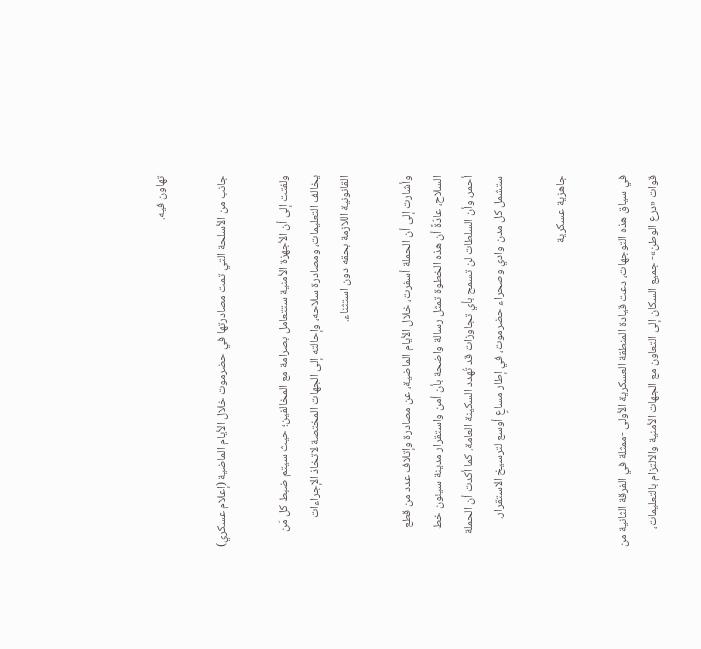تهاون فيه.

جانب من الأسلحة التي تمت مصادرتها في حضرموت خلال الأيام الماضية (إعلام عسكري)

ولفتت إلى أن الأجهزة الأمنية ستتعامل بصرامة مع المخالفين؛ حيث سيتم ضبط كل مَن يخالف التعليمات، ومصادرة سلاحه، وإحالته إلى الجهات المختصة لاتخاذ الإجراءات القانونية اللازمة بحقه دون استثناء.

وأشارت إلى أن الحملة أسفرت، خلال الأيام الماضية، عن مصادرة وإتلاف عدد من قطع السلاح، عادّةً أن هذه الخطوة تمثل رسالة واضحة بأن أمن واستقرار مدينة سيئون خط أحمر، وأن السلطات لن تسمح بأي تجاوزات قد تُهدد السكينة العامة. كما أكدت أن الحملة ستشمل كل مدن وادي وصحراء حضرموت، في إطار مساعٍ أوسع لترسيخ الاستقرار.

جاهزية عسكرية

في سياق هذه التوجهات، دعت قيادة المنطقة العسكرية الأولى -ممثلة في الفرقة الثانية من قوات «درع الوطن»- جميع السكان إلى التعاون مع الجهات الأمنية والالتزام بالتعليمات،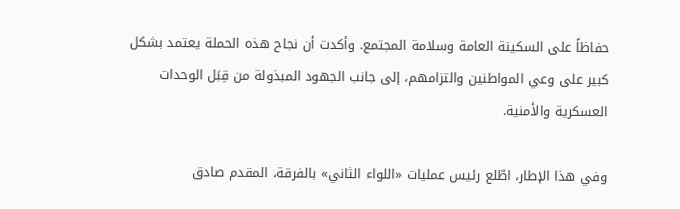حفاظاً على السكينة العامة وسلامة المجتمع. وأكدت أن نجاح هذه الحملة يعتمد بشكل كبير على وعي المواطنين والتزامهم، إلى جانب الجهود المبذولة من قِبَل الوحدات العسكرية والأمنية.

وفي هذا الإطار، اطّلع رئيس عمليات «اللواء الثاني» بالفرقة، المقدم صادق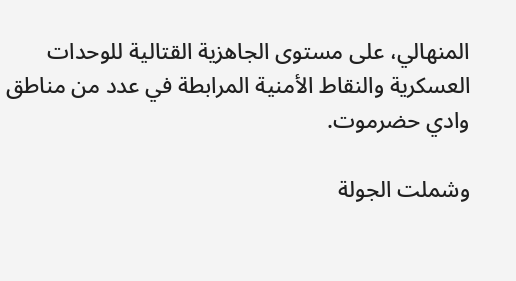المنهالي، على مستوى الجاهزية القتالية للوحدات العسكرية والنقاط الأمنية المرابطة في عدد من مناطق وادي حضرموت.

وشملت الجولة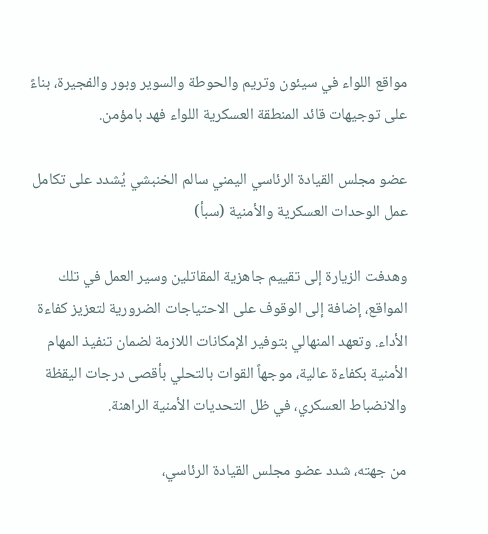مواقع اللواء في سيئون وتريم والحوطة والسوير وبور والفجيرة، بناءً على توجيهات قائد المنطقة العسكرية اللواء فهد بامؤمن.

عضو مجلس القيادة الرئاسي اليمني سالم الخنبشي يُشدد على تكامل عمل الوحدات العسكرية والأمنية (سبأ)

وهدفت الزيارة إلى تقييم جاهزية المقاتلين وسير العمل في تلك المواقع، إضافة إلى الوقوف على الاحتياجات الضرورية لتعزيز كفاءة الأداء. وتعهد المنهالي بتوفير الإمكانات اللازمة لضمان تنفيذ المهام الأمنية بكفاءة عالية، موجهاً القوات بالتحلي بأقصى درجات اليقظة والانضباط العسكري، في ظل التحديات الأمنية الراهنة.

من جهته، شدد عضو مجلس القيادة الرئاسي،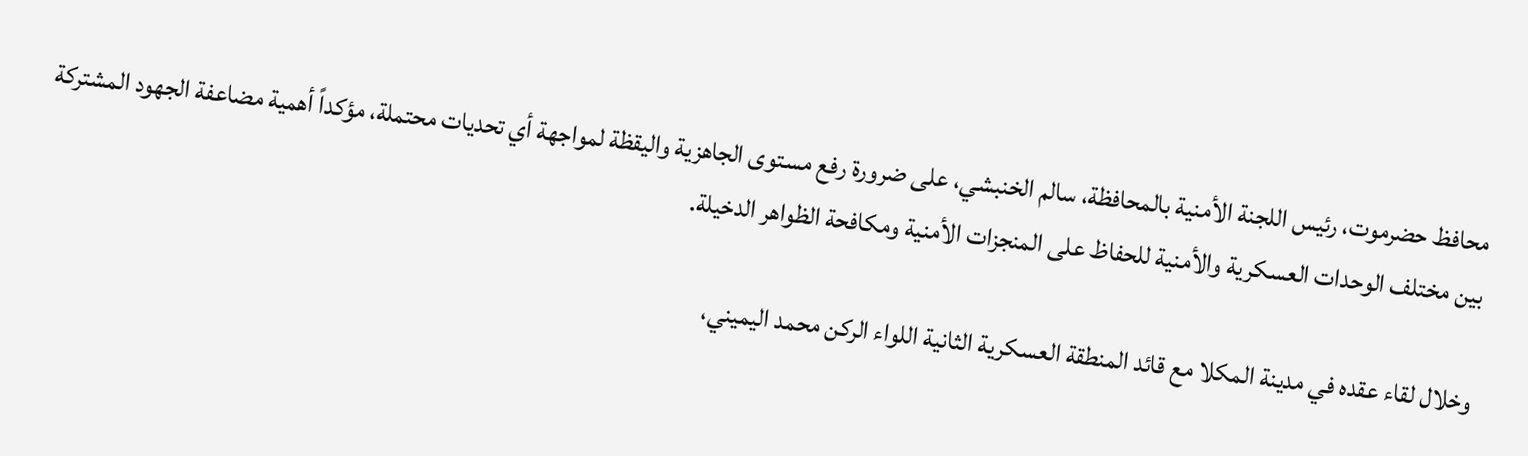محافظ حضرموت، رئيس اللجنة الأمنية بالمحافظة، سالم الخنبشي، على ضرورة رفع مستوى الجاهزية واليقظة لمواجهة أي تحديات محتملة، مؤكداً أهمية مضاعفة الجهود المشتركة بين مختلف الوحدات العسكرية والأمنية للحفاظ على المنجزات الأمنية ومكافحة الظواهر الدخيلة.

وخلال لقاء عقده في مدينة المكلا مع قائد المنطقة العسكرية الثانية اللواء الركن محمد اليميني،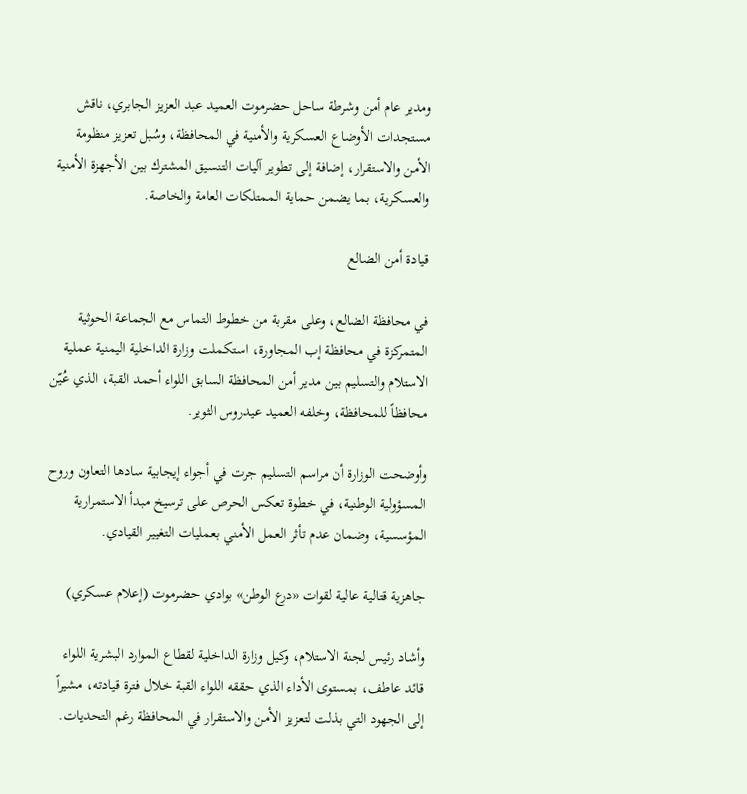ومدير عام أمن وشرطة ساحل حضرموت العميد عبد العزيز الجابري، ناقش مستجدات الأوضاع العسكرية والأمنية في المحافظة، وسُبل تعزيز منظومة الأمن والاستقرار، إضافة إلى تطوير آليات التنسيق المشترك بين الأجهزة الأمنية والعسكرية، بما يضمن حماية الممتلكات العامة والخاصة.

قيادة أمن الضالع

في محافظة الضالع، وعلى مقربة من خطوط التماس مع الجماعة الحوثية المتمركزة في محافظة إب المجاورة، استكملت وزارة الداخلية اليمنية عملية الاستلام والتسليم بين مدير أمن المحافظة السابق اللواء أحمد القبة، الذي عُيّن محافظاً للمحافظة، وخلفه العميد عيدروس الثوير.

وأوضحت الوزارة أن مراسم التسليم جرت في أجواء إيجابية سادها التعاون وروح المسؤولية الوطنية، في خطوة تعكس الحرص على ترسيخ مبدأ الاستمرارية المؤسسية، وضمان عدم تأثر العمل الأمني بعمليات التغيير القيادي.

جاهزية قتالية عالية لقوات «درع الوطن» بوادي حضرموت (إعلام عسكري)

وأشاد رئيس لجنة الاستلام، وكيل وزارة الداخلية لقطاع الموارد البشرية اللواء قائد عاطف، بمستوى الأداء الذي حققه اللواء القبة خلال فترة قيادته، مشيراً إلى الجهود التي بذلت لتعزيز الأمن والاستقرار في المحافظة رغم التحديات.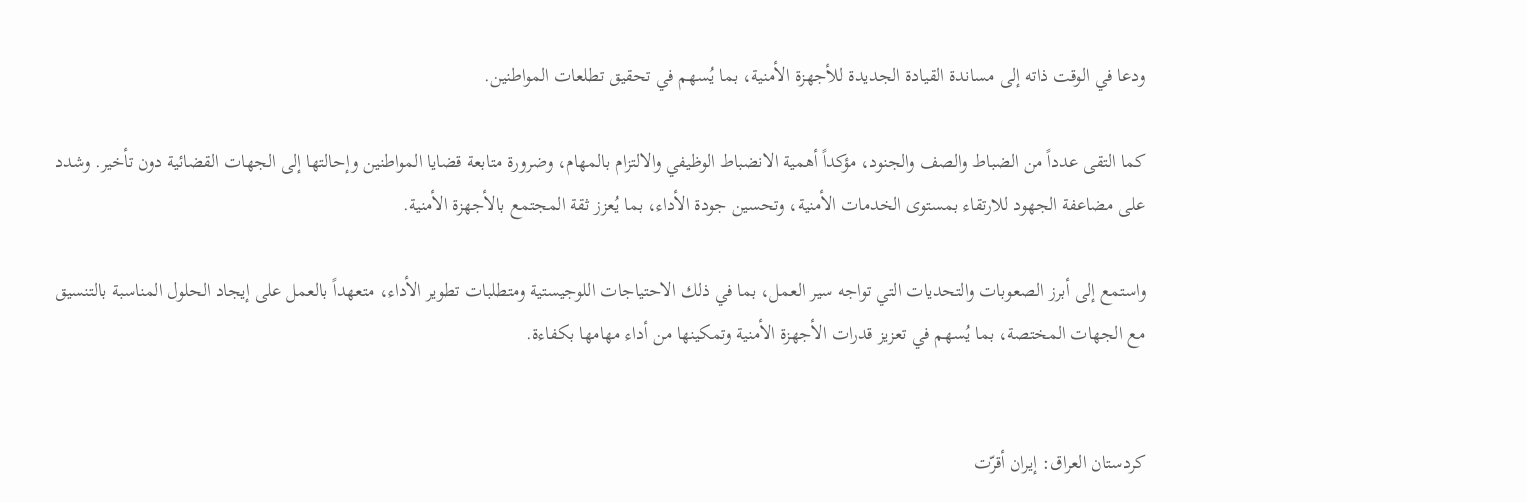ودعا في الوقت ذاته إلى مساندة القيادة الجديدة للأجهزة الأمنية، بما يُسهم في تحقيق تطلعات المواطنين.

كما التقى عدداً من الضباط والصف والجنود، مؤكداً أهمية الانضباط الوظيفي والالتزام بالمهام، وضرورة متابعة قضايا المواطنين وإحالتها إلى الجهات القضائية دون تأخير. وشدد على مضاعفة الجهود للارتقاء بمستوى الخدمات الأمنية، وتحسين جودة الأداء، بما يُعزز ثقة المجتمع بالأجهزة الأمنية.

واستمع إلى أبرز الصعوبات والتحديات التي تواجه سير العمل، بما في ذلك الاحتياجات اللوجيستية ومتطلبات تطوير الأداء، متعهداً بالعمل على إيجاد الحلول المناسبة بالتنسيق مع الجهات المختصة، بما يُسهم في تعزيز قدرات الأجهزة الأمنية وتمكينها من أداء مهامها بكفاءة.


كردستان العراق: إيران أقرّت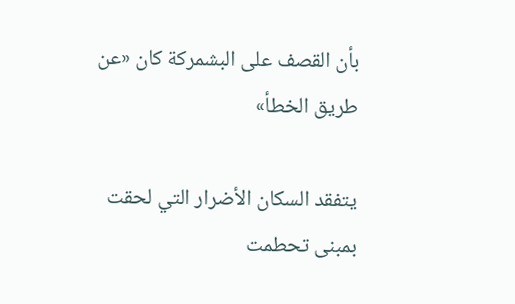بأن القصف على البشمركة كان «عن طريق الخطأ»

يتفقد السكان الأضرار التي لحقت بمبنى تحطمت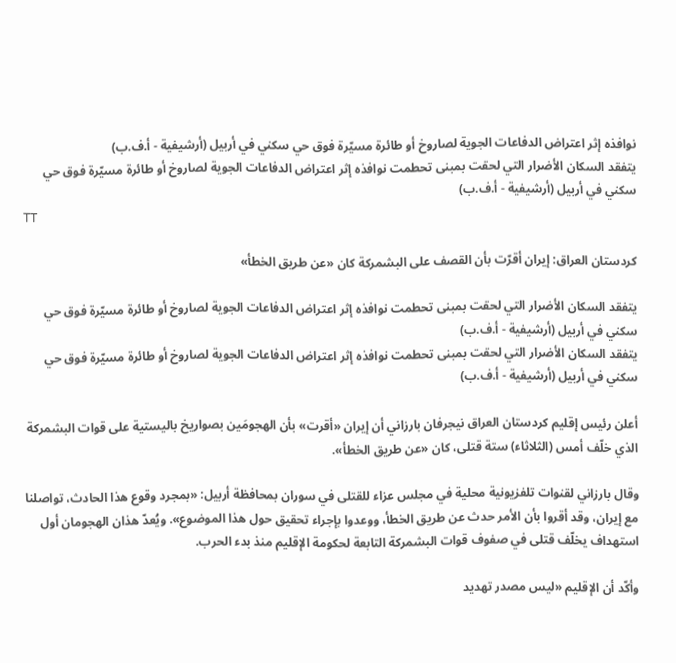نوافذه إثر اعتراض الدفاعات الجوية لصاروخ أو طائرة مسيّرة فوق حي سكني في أربيل (أرشيفية - أ.ف.ب)
يتفقد السكان الأضرار التي لحقت بمبنى تحطمت نوافذه إثر اعتراض الدفاعات الجوية لصاروخ أو طائرة مسيّرة فوق حي سكني في أربيل (أرشيفية - أ.ف.ب)
TT

كردستان العراق: إيران أقرّت بأن القصف على البشمركة كان «عن طريق الخطأ»

يتفقد السكان الأضرار التي لحقت بمبنى تحطمت نوافذه إثر اعتراض الدفاعات الجوية لصاروخ أو طائرة مسيّرة فوق حي سكني في أربيل (أرشيفية - أ.ف.ب)
يتفقد السكان الأضرار التي لحقت بمبنى تحطمت نوافذه إثر اعتراض الدفاعات الجوية لصاروخ أو طائرة مسيّرة فوق حي سكني في أربيل (أرشيفية - أ.ف.ب)

أعلن رئيس إقليم كردستان العراق نيجرفان بارزاني أن إيران «أقرت» بأن الهجومَين بصواريخ باليستية على قوات البشمركة الذي خلّف أمس (الثلاثاء) ستة قتلى، كان «عن طريق الخطأ».

وقال بارزاني لقنوات تلفزيونية محلية في مجلس عزاء للقتلى في سوران بمحافظة أربيل: «بمجرد وقوع هذا الحادث، تواصلنا مع إيران، وقد أقروا بأن الأمر حدث عن طريق الخطأ، ووعدوا بإجراء تحقيق حول هذا الموضوع». ويُعدّ هذان الهجومان أول استهداف يخلّف قتلى في صفوف قوات البشمركة التابعة لحكومة الإقليم منذ بدء الحرب.

وأكّد أن الإقليم «ليس مصدر تهديد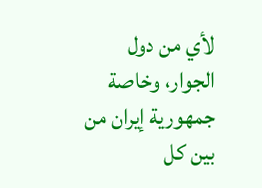لأي من دول الجوار، وخاصة جمهورية إيران من بين كل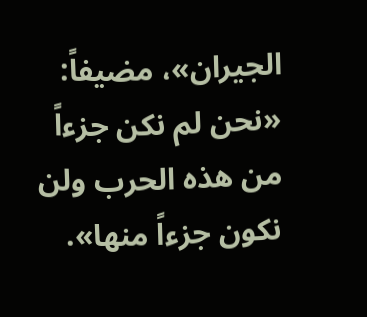الجيران»، مضيفاً: «نحن لم نكن جزءاً من هذه الحرب ولن نكون جزءاً منها».